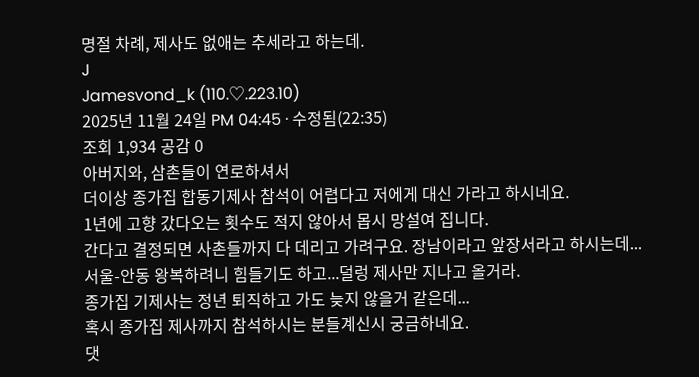명절 차례, 제사도 없애는 추세라고 하는데.
J
Jamesvond_k (110.♡.223.10)
2025년 11월 24일 PM 04:45 · 수정됨(22:35)
조회 1,934 공감 0
아버지와, 삼촌들이 연로하셔서
더이상 종가집 합동기제사 참석이 어렵다고 저에게 대신 가라고 하시네요.
1년에 고향 갔다오는 횟수도 적지 않아서 몹시 망설여 집니다.
간다고 결정되면 사촌들까지 다 데리고 가려구요. 장남이라고 앞장서라고 하시는데...
서울-안동 왕복하려니 힘들기도 하고...덜렁 제사만 지나고 올거라.
종가집 기제사는 정년 퇴직하고 가도 늦지 않을거 같은데...
혹시 종가집 제사까지 참석하시는 분들계신시 궁금하네요.
댓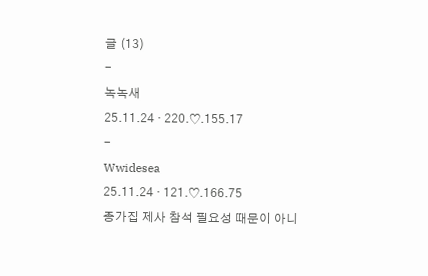글 (13)
-
녹녹새
25.11.24 · 220.♡.155.17
-
Wwidesea
25.11.24 · 121.♡.166.75
종가집 제사 참석 필요성 때문이 아니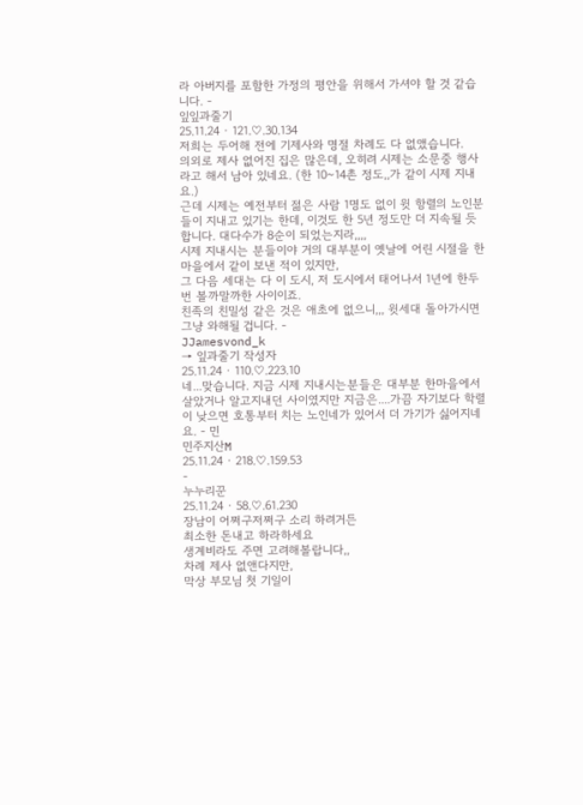라 아버지를 포함한 가정의 평안을 위해서 가셔야 할 것 같습니다. -
잎잎과줄기
25.11.24 · 121.♡.30.134
저희는 두어해 전에 기제사와 명절 차례도 다 없앴습니다.
의외로 제사 없어진 집은 많은데, 오히려 시제는 소문중 행사라고 해서 남아 있네요. (한 10~14촌 정도,,가 같이 시제 지내요.)
근데 시제는 예전부터 젊은 사람 1명도 없이 윗 항렬의 노인분들이 지내고 있기는 한데, 이것도 한 5년 정도만 더 지속될 듯 합니다. 대다수가 8순이 되었는지라,,,,
시제 지내시는 분들이야 거의 대부분이 옛날에 어린 시절을 한마을에서 같이 보낸 적이 있지만,
그 다음 세대는 다 이 도시, 저 도시에서 태어나서 1년에 한두번 볼까말까한 사이이죠.
친족의 친밀성 같은 것은 애초에 없으니,,, 윗세대 돌아가시면 그냥 와해될 겁니다. -
JJamesvond_k
→ 잎과줄기 작성자
25.11.24 · 110.♡.223.10
네...맞습니다. 지금 시제 지내시는분들은 대부분 한마을에서 살았거나 알고지내던 사이였지만 지금은....가끔 자기보다 학렬이 낮으면 호통부터 치는 노인네가 있어서 더 가기가 싫어지네요. - 민
민주지산M
25.11.24 · 218.♡.159.53
-
누누리꾼
25.11.24 · 58.♡.61.230
장남이 어쩌구저쩌구 소리 하려거든
최소한 돈내고 하라하세요
생계비라도 주면 고려해볼랍니다,,
차례 제사 없앤다지만,
막상 부모님 첫 기일이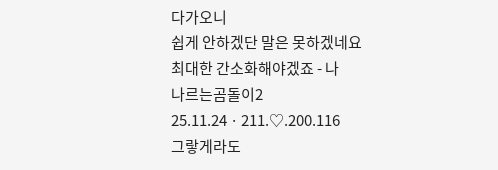다가오니
쉽게 안하겠단 말은 못하겠네요
최대한 간소화해야겠죠 - 나
나르는곰돌이2
25.11.24 · 211.♡.200.116
그랗게라도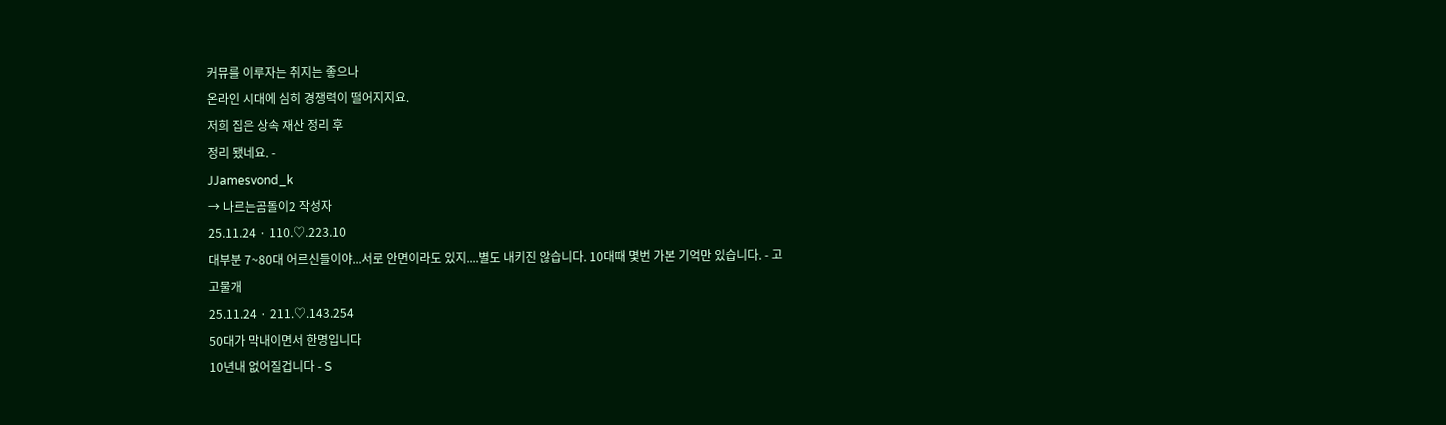커뮤를 이루자는 취지는 좋으나
온라인 시대에 심히 경쟁력이 떨어지지요.
저희 집은 상속 재산 정리 후
정리 됐네요. -
JJamesvond_k
→ 나르는곰돌이2 작성자
25.11.24 · 110.♡.223.10
대부분 7~80대 어르신들이야...서로 안면이라도 있지....별도 내키진 않습니다. 10대때 몇번 가본 기억만 있습니다. - 고
고물개
25.11.24 · 211.♡.143.254
50대가 막내이면서 한명입니다
10년내 없어질겁니다 - S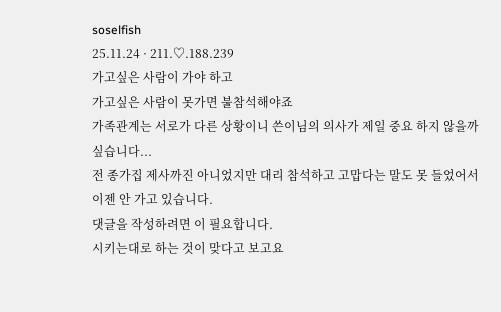soselfish
25.11.24 · 211.♡.188.239
가고싶은 사람이 가야 하고
가고싶은 사람이 못가면 불참석해야죠
가족관계는 서로가 다른 상황이니 쓴이님의 의사가 제일 중요 하지 않을까 싶습니다...
전 종가집 제사까진 아니었지만 대리 참석하고 고맙다는 말도 못 들었어서 이젠 안 가고 있습니다.
댓글을 작성하려면 이 필요합니다.
시키는대로 하는 것이 맞다고 보고요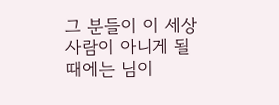그 분들이 이 세상 사람이 아니게 될 때에는 님이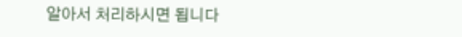알아서 처리하시면 됩니다